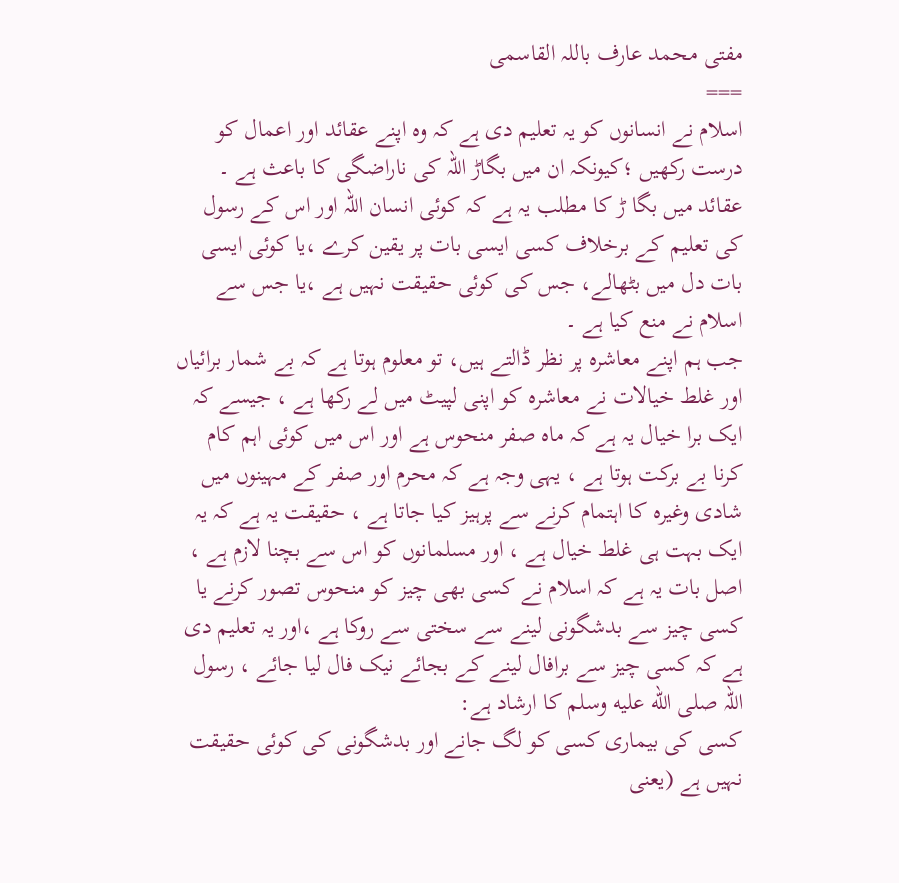مفتی محمد عارف باللہ القاسمی
===
اسلام نے انسانوں کو یہ تعلیم دی ہے کہ وہ اپنے عقائد اور اعمال کو درست رکھیں ؛کیونکہ ان میں بگاڑ اللہ کی ناراضگی کا باعث ہے ۔
عقائد میں بگا ڑ کا مطلب یہ ہے کہ کوئی انسان اللہ اور اس کے رسول کی تعلیم کے برخلاف کسی ایسی بات پر یقین کرے ،یا کوئی ایسی بات دل میں بٹھالے، جس کی کوئی حقیقت نہیں ہے ،یا جس سے اسلام نے منع کیا ہے ۔
جب ہم اپنے معاشرہ پر نظر ڈالتے ہیں، تو معلوم ہوتا ہے کہ بے شمار برائیاں اور غلط خیالات نے معاشرہ کو اپنی لپیٹ میں لے رکھا ہے ، جیسے کہ ایک برا خیال یہ ہے کہ ماہ صفر منحوس ہے اور اس میں کوئی اہم کام کرنا بے برکت ہوتا ہے ، یہی وجہ ہے کہ محرم اور صفر کے مہینوں میں شادی وغیرہ کا اہتمام کرنے سے پرہیز کیا جاتا ہے ، حقیقت یہ ہے کہ یہ ایک بہت ہی غلط خیال ہے ، اور مسلمانوں کو اس سے بچنا لازم ہے ، اصل بات یہ ہے کہ اسلام نے کسی بھی چیز کو منحوس تصور کرنے یا کسی چیز سے بدشگونی لینے سے سختی سے روکا ہے ،اور یہ تعلیم دی ہے کہ کسی چیز سے برافال لینے کے بجائے نیک فال لیا جائے ، رسول اللہ صلى الله عليه وسلم کا ارشاد ہے:
کسی کی بیماری کسی کو لگ جانے اور بدشگونی کی کوئی حقیقت نہیں ہے (یعنی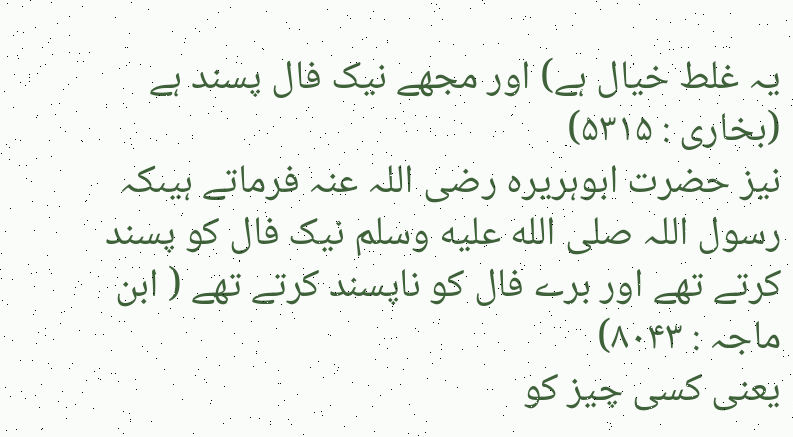یہ غلط خیال ہے) اور مجھے نیک فال پسند ہے (بخاری : ۵۳۱۵)
نیز حضرت ابوہریرہ رضی اللہ عنہ فرماتے ہیںکہ رسول اللہ صلى الله عليه وسلم نیک فال کو پسند کرتے تھے اور برے فال کو ناپسند کرتے تھے ( ابن ماجہ : ۸۰۴۳)
یعنی کسی چیز کو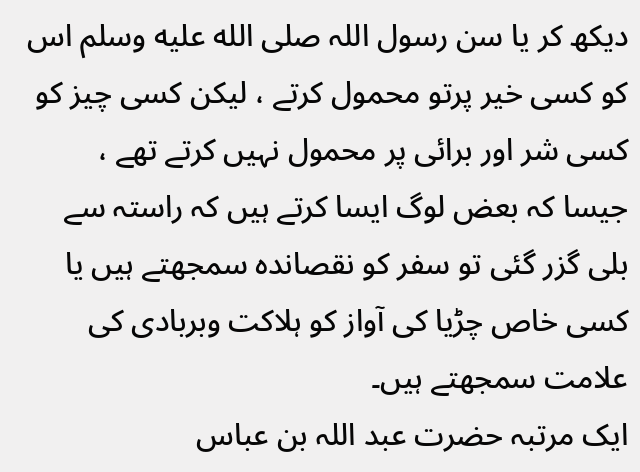دیکھ کر یا سن رسول اللہ صلى الله عليه وسلم اس کو کسی خیر پرتو محمول کرتے ، لیکن کسی چیز کو کسی شر اور برائی پر محمول نہیں کرتے تھے ، جیسا کہ بعض لوگ ایسا کرتے ہیں کہ راستہ سے بلی گزر گئی تو سفر کو نقصاندہ سمجھتے ہیں یا کسی خاص چڑیا کی آواز کو ہلاکت وبربادی کی علامت سمجھتے ہیں۔
ایک مرتبہ حضرت عبد اللہ بن عباس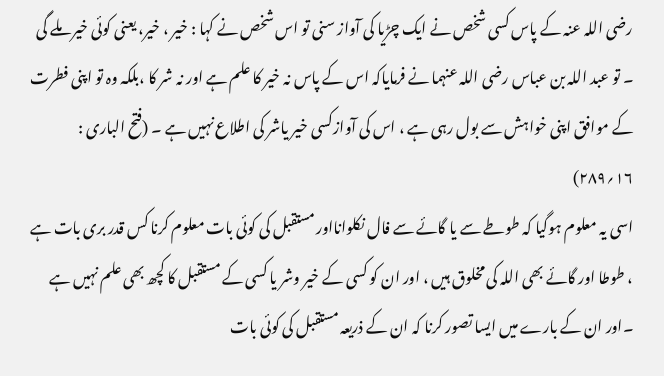رضی اللہ عنہ کے پاس کسی شخص نے ایک چڑیا کی آواز سنی تو اس شخص نے کہا : خیر ، خیر، یعنی کوئی خیر ملے گی ۔ تو عبد اللہ بن عباس رضی اللہ عنہما نے فرمایاکہ اس کے پاس نہ خیر کا علم ہے اور نہ شر کا ،بلکہ وہ تو اپنی فطرت کے موافق اپنی خواہش سے بول رہی ہے ، اس کی آوازکسی خیر یاشر کی اطلاع نہیں ہے ۔ (فتح الباری : ۱۶؍۲۸۹)
اسی یہ معلوم ہوگیا کہ طوطے سے یا گائے سے فال نکلوانااور مستقبل کی کوئی بات معلوم کرنا کس قدر بری بات ہے ، طوطا اور گائے بھی اللہ کی مخلوق ہیں ، اور ان کو کسی کے خیر وشر یا کسی کے مستقبل کا کچھ بھی علم نہیں ہے ۔اور ان کے بارے میں ایسا تصور کرنا کہ ان کے ذریعہ مستقبل کی کوئی بات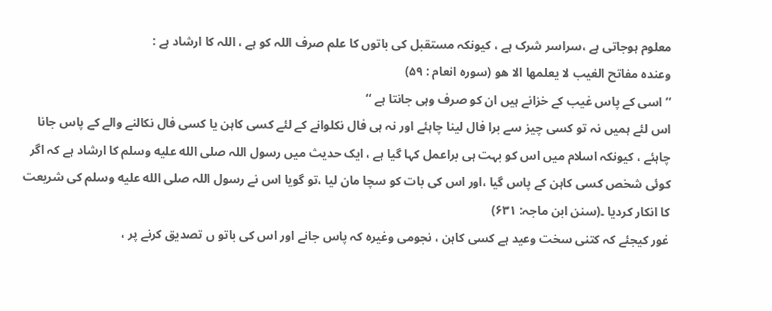معلوم ہوجاتی ہے ،سراسر شرک ہے ، کیونکہ مستقبل کی باتوں کا علم صرف اللہ کو ہے ، اللہ کا ارشاد ہے :
وعندہ مفاتح الغیب لا یعلمها الا هو (سورہ انعام : ۵۹)
’’اسی کے پاس غیب کے خزانے ہیں ان کو صرف وہی جانتا ہے ‘‘
اس لئے ہمیں نہ تو کسی چیز سے برا فال لینا چاہئے اور نہ ہی فال نکلوانے کے لئے کسی کاہن یا کسی فال نکالنے والے کے پاس جانا چاہئے ، کیونکہ اسلام میں اس کو بہت ہی براعمل کہا گیا ہے ، ایک حدیث میں رسول اللہ صلى الله عليه وسلم کا ارشاد ہے کہ اگر کوئی شخص کسی کاہن کے پاس گیا ،اور اس کی بات کو سچا مان لیا ،تو گویا اس نے رسول اللہ صلى الله عليه وسلم کی شریعت کا انکار کردیا ۔(سنن ابن ماجہ: ۶۳۱)
غور کیجئے کہ کتنی سخت وعید ہے کسی کاہن ، نجومی وغیرہ کہ پاس جانے اور اس کی باتو ں تصدیق کرنے پر ،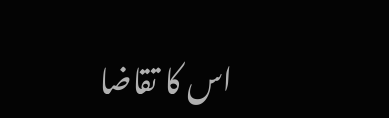اس کا تقاضا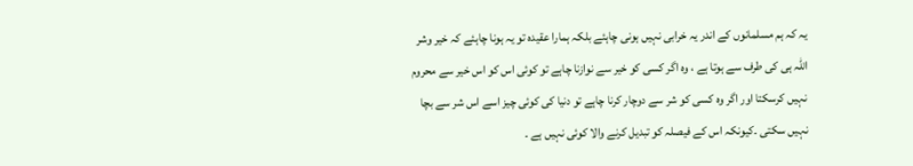یہ کہ ہم مسلمانوں کے اندر یہ خرابی نہیں ہونی چاہئے بلکہ ہمارا عقیدہ تو یہ ہونا چاہئے کہ خیر وشر اللہ ہی کی طرف سے ہوتا ہے ، وہ اگر کسی کو خیر سے نوازنا چاہے تو کوئی اس کو اس خیر سے محروم نہیں کرسکتا اور اگر وہ کسی کو شر سے دوچار کرنا چاہے تو دنیا کی کوئی چیز اسے اس شر سے بچا نہیں سکتی ۔کیونکہ اس کے فیصلہ کو تبدیل کرنے والا کوئی نہیں ہے ۔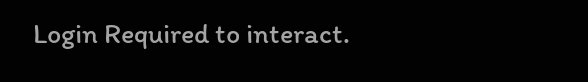Login Required to interact.